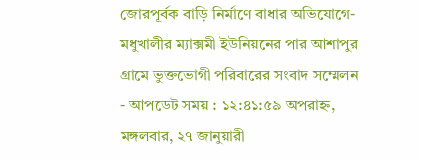জোরপূর্বক বাড়ি নির্মাণে বাধার অভিযোগে- মধুখালীর ম্যাক্সমী ইউনিয়নের পার আশাপুর গ্রামে ভুক্তভোগী পরিবারের সংবাদ সম্মেলন
- আপডেট সময় : ১২:৪১:৫৯ অপরাহ্ন, মঙ্গলবার, ২৭ জানুয়ারী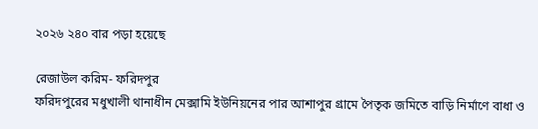২০২৬ ২৪০ বার পড়া হয়েছে

রেজাউল করিম- ফরিদপুর
ফরিদপুরের মধুখালী থানাধীন মেক্সামি ইউনিয়নের পার আশাপুর গ্রামে পৈতৃক জমিতে বাড়ি নির্মাণে বাধা ও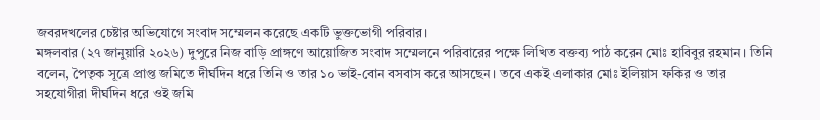জবরদখলের চেষ্টার অভিযোগে সংবাদ সম্মেলন করেছে একটি ভুক্তভোগী পরিবার।
মঙ্গলবার (২৭ জানুয়ারি ২০২৬) দুপুরে নিজ বাড়ি প্রাঙ্গণে আয়োজিত সংবাদ সম্মেলনে পরিবারের পক্ষে লিখিত বক্তব্য পাঠ করেন মোঃ হাবিবুর রহমান। তিনি বলেন, পৈতৃক সূত্রে প্রাপ্ত জমিতে দীর্ঘদিন ধরে তিনি ও তার ১০ ভাই-বোন বসবাস করে আসছেন। তবে একই এলাকার মোঃ ইলিয়াস ফকির ও তার সহযোগীরা দীর্ঘদিন ধরে ওই জমি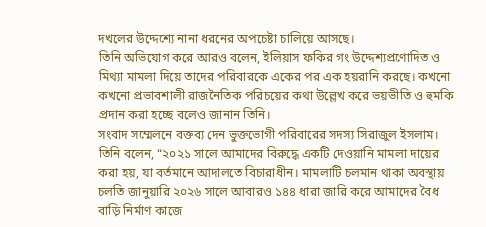দখলের উদ্দেশ্যে নানা ধরনের অপচেষ্টা চালিয়ে আসছে।
তিনি অভিযোগ করে আরও বলেন, ইলিয়াস ফকির গং উদ্দেশ্যপ্রণোদিত ও মিথ্যা মামলা দিয়ে তাদের পরিবারকে একের পর এক হয়রানি করছে। কখনো কখনো প্রভাবশালী রাজনৈতিক পরিচয়ের কথা উল্লেখ করে ভয়ভীতি ও হুমকি প্রদান করা হচ্ছে বলেও জানান তিনি।
সংবাদ সম্মেলনে বক্তব্য দেন ভুক্তভোগী পরিবারের সদস্য সিরাজুল ইসলাম। তিনি বলেন, “২০২১ সালে আমাদের বিরুদ্ধে একটি দেওয়ানি মামলা দায়ের করা হয়, যা বর্তমানে আদালতে বিচারাধীন। মামলাটি চলমান থাকা অবস্থায় চলতি জানুয়ারি ২০২৬ সালে আবারও ১৪৪ ধারা জারি করে আমাদের বৈধ বাড়ি নির্মাণ কাজে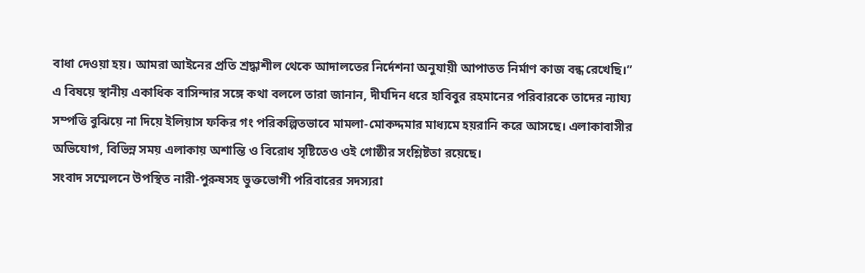বাধা দেওয়া হয়। আমরা আইনের প্রতি শ্রদ্ধাশীল থেকে আদালতের নির্দেশনা অনুযায়ী আপাতত নির্মাণ কাজ বন্ধ রেখেছি।”
এ বিষয়ে স্থানীয় একাধিক বাসিন্দার সঙ্গে কথা বললে তারা জানান, দীর্ঘদিন ধরে হাবিবুর রহমানের পরিবারকে তাদের ন্যায্য সম্পত্তি বুঝিয়ে না দিয়ে ইলিয়াস ফকির গং পরিকল্পিতভাবে মামলা-মোকদ্দমার মাধ্যমে হয়রানি করে আসছে। এলাকাবাসীর অভিযোগ, বিভিন্ন সময় এলাকায় অশান্তি ও বিরোধ সৃষ্টিতেও ওই গোষ্ঠীর সংশ্লিষ্টতা রয়েছে।
সংবাদ সম্মেলনে উপস্থিত নারী-পুরুষসহ ভুক্তভোগী পরিবারের সদস্যরা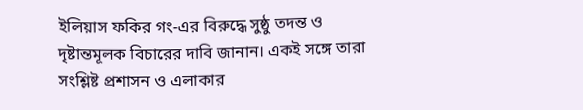ইলিয়াস ফকির গং-এর বিরুদ্ধে সুষ্ঠু তদন্ত ও দৃষ্টান্তমূলক বিচারের দাবি জানান। একই সঙ্গে তারা সংশ্লিষ্ট প্রশাসন ও এলাকার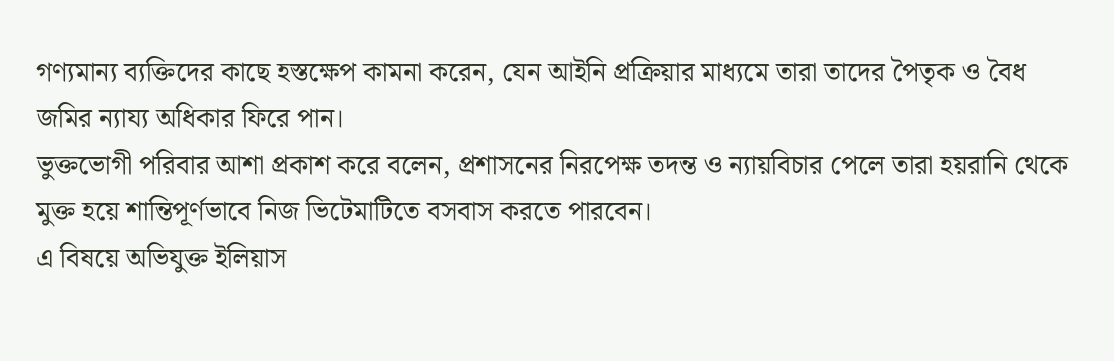গণ্যমান্য ব্যক্তিদের কাছে হস্তক্ষেপ কামনা করেন, যেন আইনি প্রক্রিয়ার মাধ্যমে তারা তাদের পৈতৃক ও বৈধ জমির ন্যায্য অধিকার ফিরে পান।
ভুক্তভোগী পরিবার আশা প্রকাশ করে বলেন, প্রশাসনের নিরপেক্ষ তদন্ত ও ন্যায়বিচার পেলে তারা হয়রানি থেকে মুক্ত হয়ে শান্তিপূর্ণভাবে নিজ ভিটেমাটিতে বসবাস করতে পারবেন।
এ বিষয়ে অভিযুক্ত ইলিয়াস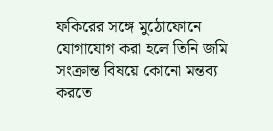ফকিরের সঙ্গে মুঠোফোনে যোগাযোগ করা হলে তিনি জমি সংক্রান্ত বিষয়ে কোনো মন্তব্য করতে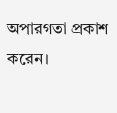অপারগতা প্রকাশ করেন।